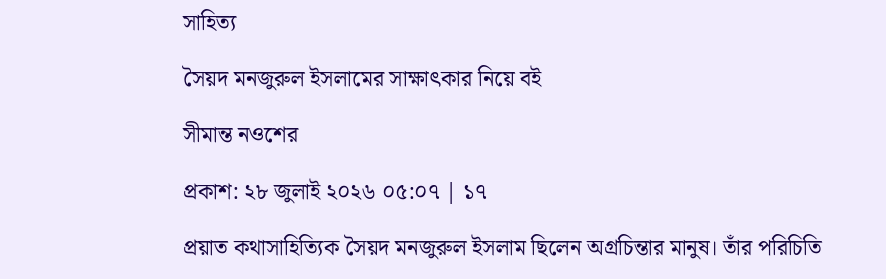সাহিত্য

সৈয়দ মনজুরুল ইসলামের সাক্ষাৎকার নিয়ে বই

সীমান্ত নওশের

প্রকাশ: ২৮ জুলাই ২০২৬ ০৫:০৭ | ১৭

প্রয়াত কথাসাহিত্যিক সৈয়দ মনজুরুল ইসলাম ছিলেন অগ্রচিন্তার মানুষ। তাঁর পরিচিতি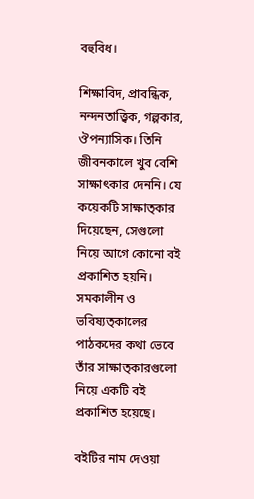বহুবিধ।

শিক্ষাবিদ, প্রাবন্ধিক, নন্দনতাত্ত্বিক, গল্পকার, ঔপন্যাসিক। তিনি জীবনকালে খুব বেশি সাক্ষাৎকার দেননি। যে কয়েকটি সাক্ষাত্কার দিয়েছেন, সেগুলো নিয়ে আগে কোনো বই প্রকাশিত হয়নি। সমকালীন ও ভবিষ্যত্কালের পাঠকদের কথা ভেবে তাঁর সাক্ষাত্কারগুলো নিয়ে একটি বই প্রকাশিত হয়েছে।

বইটির নাম দেওয়া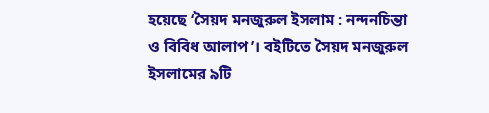হয়েছে ‘সৈয়দ মনজুরুল ইসলাম : নন্দনচিন্তা ও বিবিধ আলাপ’। বইটিতে সৈয়দ মনজুরুল ইসলামের ৯টি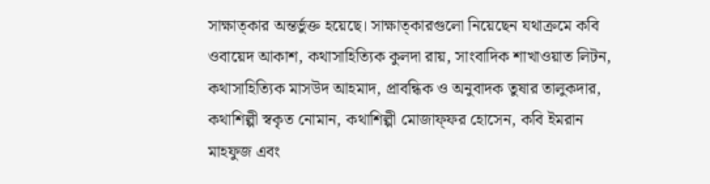সাক্ষাত্কার অন্তর্ভুক্ত হয়েছে। সাক্ষাত্কারগুলো নিয়েছেন যথাক্রমে কবি ওবায়েদ আকাশ, কথাসাহিত্যিক কুলদা রায়, সাংবাদিক শাখাওয়াত লিটন, কথাসাহিত্যিক মাসউদ আহমাদ, প্রাবন্ধিক ও অনুবাদক তুষার তালুকদার, কথাশিল্পী স্বকৃত নোমান, কথাশিল্পী মোজাফ্ফর হোসেন, কবি ইমরান মাহফুজ এবং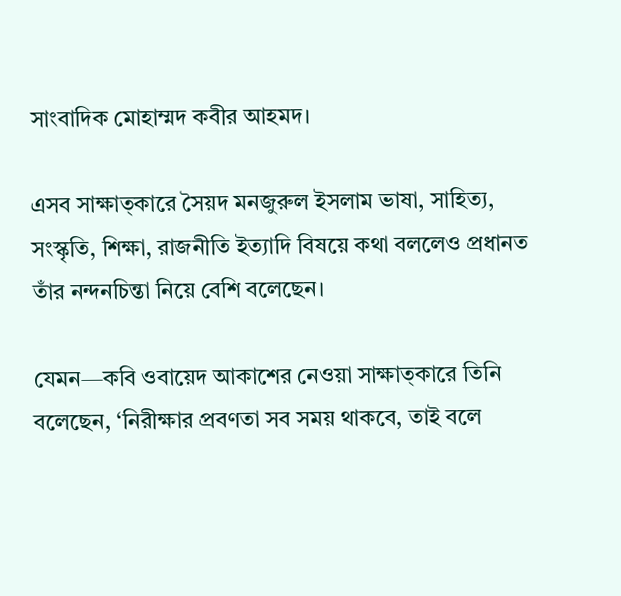সাংবাদিক মোহাম্মদ কবীর আহমদ।

এসব সাক্ষাত্কারে সৈয়দ মনজুরুল ইসলাম ভাষা, সাহিত্য, সংস্কৃতি, শিক্ষা, রাজনীতি ইত্যাদি বিষয়ে কথা বললেও প্রধানত তাঁর নন্দনচিন্তা নিয়ে বেশি বলেছেন।

যেমন—কবি ওবায়েদ আকাশের নেওয়া সাক্ষাত্কারে তিনি বলেছেন, ‘নিরীক্ষার প্রবণতা সব সময় থাকবে, তাই বলে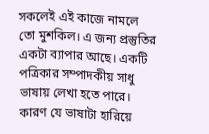সকলেই এই কাজে নামলে তো মুশকিল। এ জন্য প্রস্তুতির একটা ব্যাপার আছে। একটি পত্রিকার সম্পাদকীয় সাধু ভাষায় লেখা হতে পারে। কারণ যে ভাষাটা হারিয়ে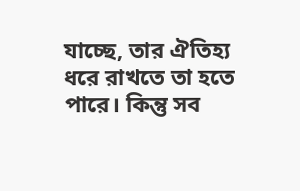যাচ্ছে, তার ঐতিহ্য ধরে রাখতে তা হতে পারে। কিন্তু সব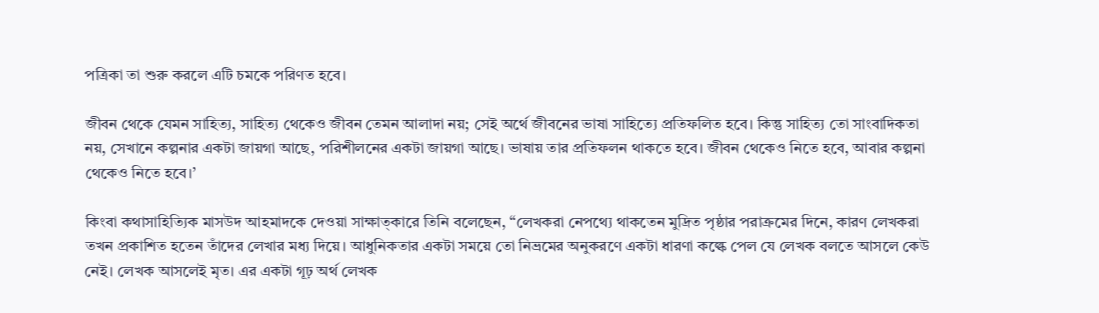পত্রিকা তা শুরু করলে এটি চমকে পরিণত হবে।

জীবন থেকে যেমন সাহিত্য, সাহিত্য থেকেও জীবন তেমন আলাদা নয়; সেই অর্থে জীবনের ভাষা সাহিত্যে প্রতিফলিত হবে। কিন্তু সাহিত্য তো সাংবাদিকতা নয়, সেখানে কল্পনার একটা জায়গা আছে, পরিশীলনের একটা জায়গা আছে। ভাষায় তার প্রতিফলন থাকতে হবে। জীবন থেকেও নিতে হবে, আবার কল্পনা থেকেও নিতে হবে।’

কিংবা কথাসাহিত্যিক মাসউদ আহমাদকে দেওয়া সাক্ষাত্কারে তিনি বলেছেন, “লেখকরা নেপথ্যে থাকতেন মুদ্রিত পৃষ্ঠার পরাক্রমের দিনে, কারণ লেখকরা তখন প্রকাশিত হতেন তাঁদের লেখার মধ্য দিয়ে। আধুনিকতার একটা সময়ে তো নিভ্রমের অনুকরণে একটা ধারণা কল্কে পেল যে লেখক বলতে আসলে কেউ নেই। লেখক আসলেই মৃত। এর একটা গূঢ় অর্থ লেখক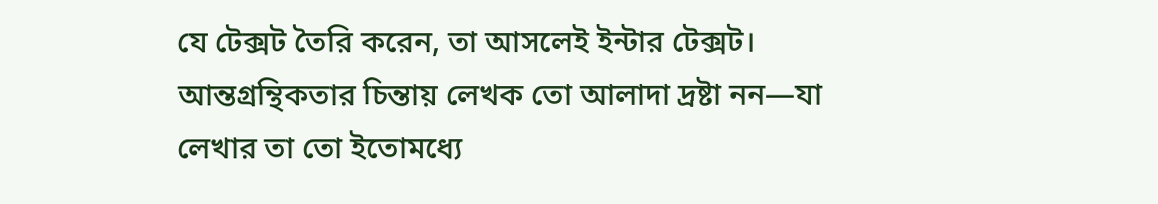যে টেক্সট তৈরি করেন, তা আসলেই ইন্টার টেক্সট। আন্তগ্রন্থিকতার চিন্তায় লেখক তো আলাদা দ্রষ্টা নন—যা লেখার তা তো ইতোমধ্যে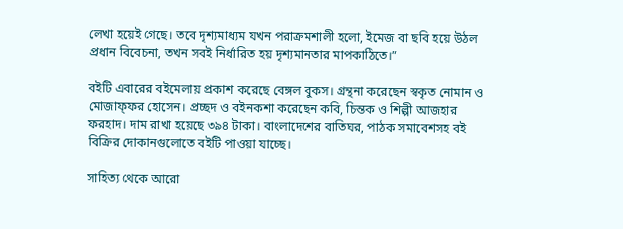লেখা হয়েই গেছে। তবে দৃশ্যমাধ্যম যখন পরাক্রমশালী হলো, ইমেজ বা ছবি হয়ে উঠল প্রধান বিবেচনা, তখন সবই নির্ধারিত হয় দৃশ্যমানতার মাপকাঠিতে।”

বইটি এবারের বইমেলায় প্রকাশ করেছে বেঙ্গল বুকস। গ্রন্থনা করেছেন স্বকৃত নোমান ও মোজাফ্ফর হোসেন। প্রচ্ছদ ও বইনকশা করেছেন কবি, চিন্তক ও শিল্পী আজহার ফরহাদ। দাম রাখা হয়েছে ৩৯৪ টাকা। বাংলাদেশের বাতিঘর, পাঠক সমাবেশসহ বই বিক্রির দোকানগুলোতে বইটি পাওয়া যাচ্ছে।

সাহিত্য থেকে আরো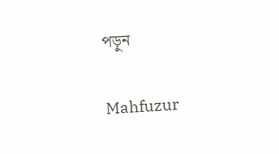পড়ুন

Mahfuzur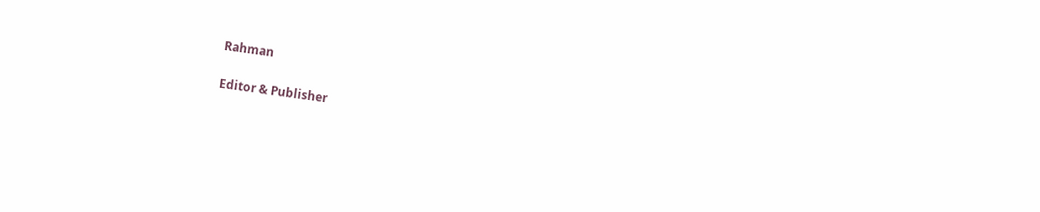Rahman

Editor & Publisher